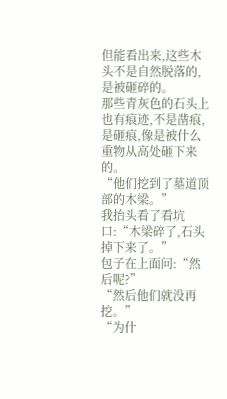但能看出来,这些木头不是自然脱落的,是被砸碎的。
那些青灰色的石头上也有痕迹,不是凿痕,是砸痕,像是被什么重物从高处砸下来的。
“他们挖到了墓道顶部的木梁。”
我抬头看了看坑口:“木梁碎了,石头掉下来了。”
包子在上面问:“然后呢?”
“然后他们就没再挖。”
“为什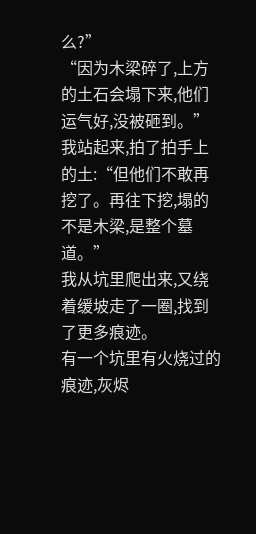么?”
“因为木梁碎了,上方的土石会塌下来,他们运气好,没被砸到。”
我站起来,拍了拍手上的土:“但他们不敢再挖了。再往下挖,塌的不是木梁,是整个墓道。”
我从坑里爬出来,又绕着缓坡走了一圈,找到了更多痕迹。
有一个坑里有火烧过的痕迹,灰烬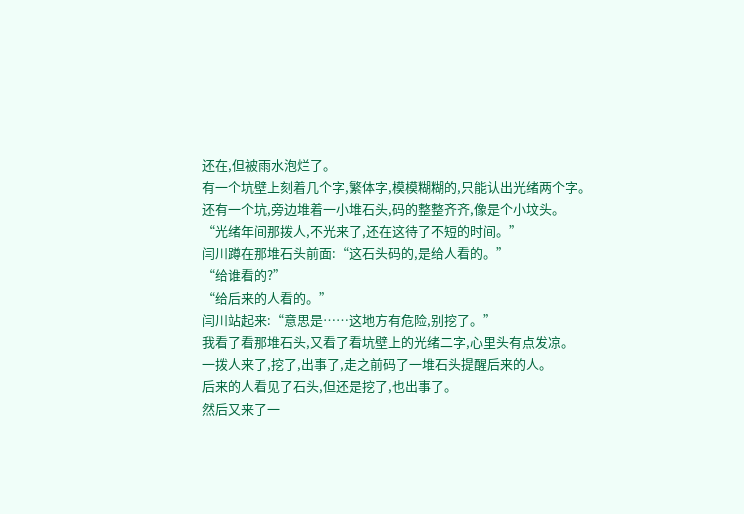还在,但被雨水泡烂了。
有一个坑壁上刻着几个字,繁体字,模模糊糊的,只能认出光绪两个字。
还有一个坑,旁边堆着一小堆石头,码的整整齐齐,像是个小坟头。
“光绪年间那拨人,不光来了,还在这待了不短的时间。”
闫川蹲在那堆石头前面:“这石头码的,是给人看的。”
“给谁看的?”
“给后来的人看的。”
闫川站起来:“意思是……这地方有危险,别挖了。”
我看了看那堆石头,又看了看坑壁上的光绪二字,心里头有点发凉。
一拨人来了,挖了,出事了,走之前码了一堆石头提醒后来的人。
后来的人看见了石头,但还是挖了,也出事了。
然后又来了一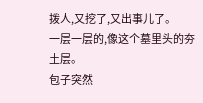拨人,又挖了,又出事儿了。
一层一层的,像这个墓里头的夯土层。
包子突然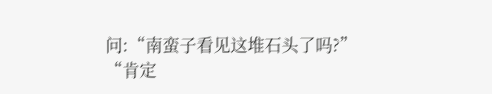问:“南蛮子看见这堆石头了吗?”
“肯定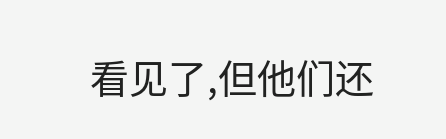看见了,但他们还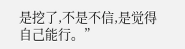是挖了,不是不信,是觉得自己能行。”